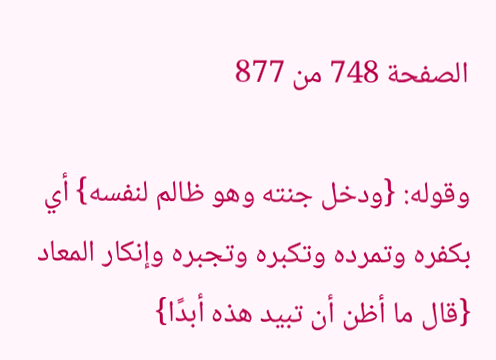الصفحة 748 من 877

وقوله: {ودخل جنته وهو ظالم لنفسه} أي بكفره وتمرده وتكبره وتجبره وإنكار المعاد {قال ما أظن أن تبيد هذه أبدًا}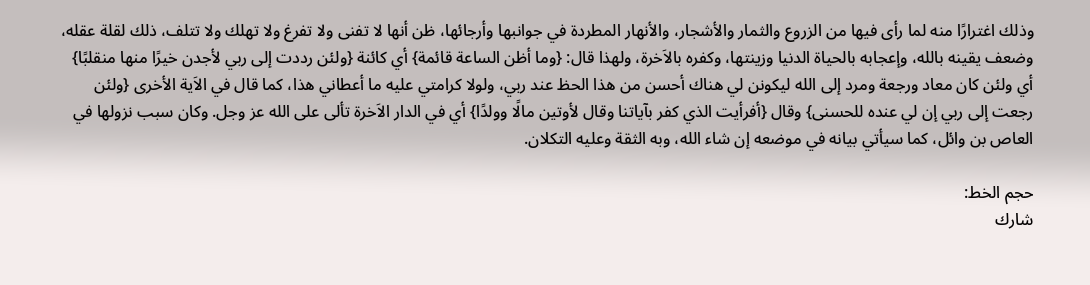وذلك اغترارًا منه لما رأى فيها من الزروع والثمار والأشجار، والأنهار المطردة في جوانبها وأرجائها، ظن أنها لا تفنى ولا تفرغ ولا تهلك ولا تتلف، ذلك لقلة عقله، وضعف يقينه بالله، وإعجابه بالحياة الدنيا وزينتها، وكفره بالاَخرة، ولهذا قال: {وما أظن الساعة قائمة} أي كائنة {ولئن رددت إلى ربي لأجدن خيرًا منها منقلبًا} أي ولئن كان معاد ورجعة ومرد إلى الله ليكونن لي هناك أحسن من هذا الحظ عند ربي، ولولا كرامتي عليه ما أعطاني هذا، كما قال في الاَية الأخرى {ولئن رجعت إلى ربي إن لي عنده للحسنى} وقال {أفرأيت الذي كفر بآياتنا وقال لأوتين مالًا وولدًا} أي في الدار الاَخرة تألى على الله عز وجل. وكان سبب نزولها في العاص بن وائل، كما سيأتي بيانه في موضعه إن شاء الله، وبه الثقة وعليه التكلان.

حجم الخط:
شارك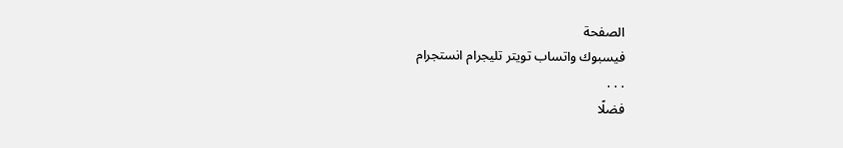الصفحة
فيسبوك واتساب تويتر تليجرام انستجرام
. . .
فضلًا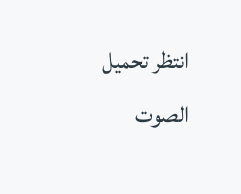انتظر تحميل الصوت